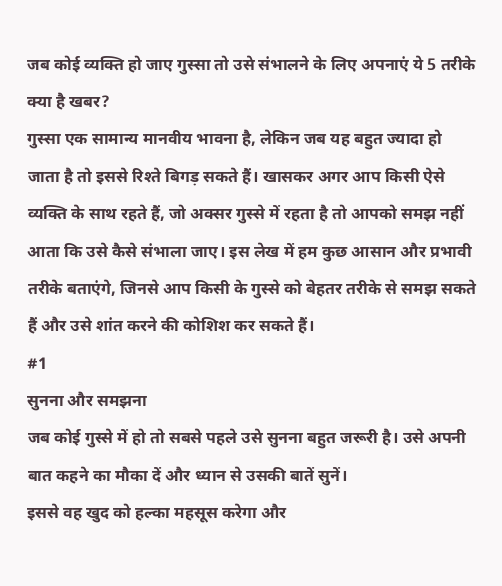जब कोई व्यक्ति हो जाए गुस्सा तो उसे संभालने के लिए अपनाएं ये 5 तरीके
क्या है खबर?
गुस्सा एक सामान्य मानवीय भावना है, लेकिन जब यह बहुत ज्यादा हो जाता है तो इससे रिश्ते बिगड़ सकते हैं। खासकर अगर आप किसी ऐसे व्यक्ति के साथ रहते हैं, जो अक्सर गुस्से में रहता है तो आपको समझ नहीं आता कि उसे कैसे संभाला जाए। इस लेख में हम कुछ आसान और प्रभावी तरीके बताएंगे, जिनसे आप किसी के गुस्से को बेहतर तरीके से समझ सकते हैं और उसे शांत करने की कोशिश कर सकते हैं।
#1
सुनना और समझना
जब कोई गुस्से में हो तो सबसे पहले उसे सुनना बहुत जरूरी है। उसे अपनी बात कहने का मौका दें और ध्यान से उसकी बातें सुनें।
इससे वह खुद को हल्का महसूस करेगा और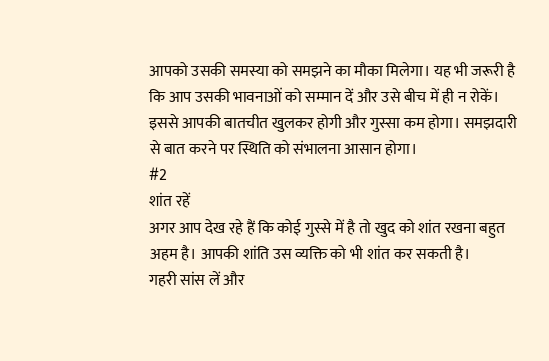आपको उसकी समस्या को समझने का मौका मिलेगा। यह भी जरूरी है कि आप उसकी भावनाओं को सम्मान दें और उसे बीच में ही न रोकें।
इससे आपकी बातचीत खुलकर होगी और गुस्सा कम होगा। समझदारी से बात करने पर स्थिति को संभालना आसान होगा।
#2
शांत रहें
अगर आप देख रहे हैं कि कोई गुस्से में है तो खुद को शांत रखना बहुत अहम है। आपकी शांति उस व्यक्ति को भी शांत कर सकती है।
गहरी सांस लें और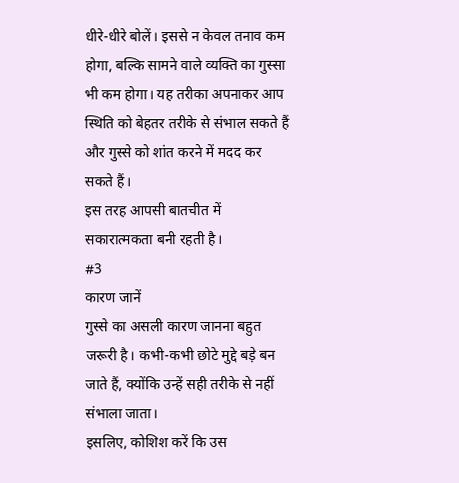धीरे-धीरे बोलें। इससे न केवल तनाव कम होगा, बल्कि सामने वाले व्यक्ति का गुस्सा भी कम होगा। यह तरीका अपनाकर आप स्थिति को बेहतर तरीके से संभाल सकते हैं और गुस्से को शांत करने में मदद कर सकते हैं।
इस तरह आपसी बातचीत में सकारात्मकता बनी रहती है।
#3
कारण जानें
गुस्से का असली कारण जानना बहुत जरूरी है। कभी-कभी छोटे मुद्दे बड़े बन जाते हैं, क्योंकि उन्हें सही तरीके से नहीं संभाला जाता।
इसलिए, कोशिश करें कि उस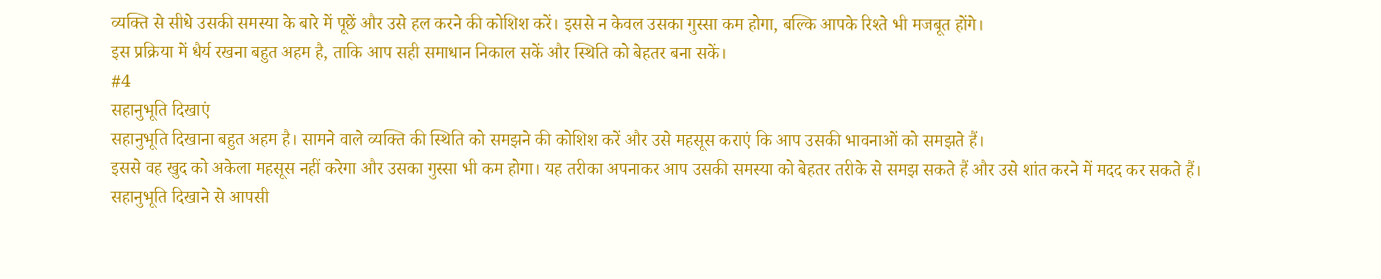व्यक्ति से सीधे उसकी समस्या के बारे में पूछें और उसे हल करने की कोशिश करें। इससे न केवल उसका गुस्सा कम होगा, बल्कि आपके रिश्ते भी मजबूत होंगे।
इस प्रक्रिया में धैर्य रखना बहुत अहम है, ताकि आप सही समाधान निकाल सकें और स्थिति को बेहतर बना सकें।
#4
सहानुभूति दिखाएं
सहानुभूति दिखाना बहुत अहम है। सामने वाले व्यक्ति की स्थिति को समझने की कोशिश करें और उसे महसूस कराएं कि आप उसकी भावनाओं को समझते हैं।
इससे वह खुद को अकेला महसूस नहीं करेगा और उसका गुस्सा भी कम होगा। यह तरीका अपनाकर आप उसकी समस्या को बेहतर तरीके से समझ सकते हैं और उसे शांत करने में मदद कर सकते हैं।
सहानुभूति दिखाने से आपसी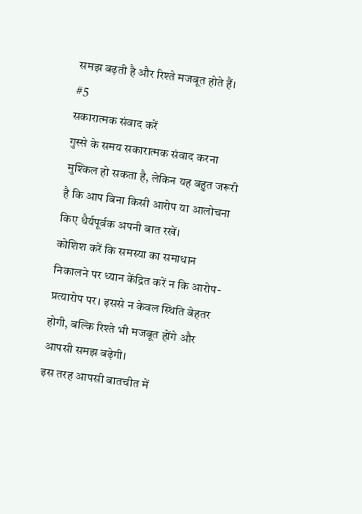समझ बढ़ती है और रिश्ते मजबूत होते हैं।
#5
सकारात्मक संवाद करें
गुस्से के समय सकारात्मक संवाद करना मुश्किल हो सकता है, लेकिन यह बहुत जरूरी है कि आप बिना किसी आरोप या आलोचना किए धैर्यपूर्वक अपनी बात रखें।
कोशिश करें कि समस्या का समाधान निकालने पर ध्यान केंद्रित करें न कि आरोप-प्रत्यारोप पर। इससे न केवल स्थिति बेहतर होगी, बल्कि रिश्ते भी मजबूत होंगे और आपसी समझ बढ़ेगी।
इस तरह आपसी बातचीत में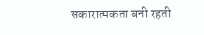सकारात्मकता बनी रहती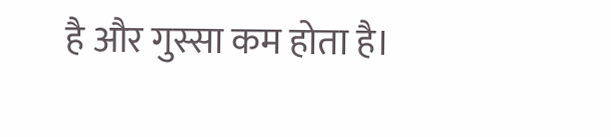है और गुस्सा कम होता है।